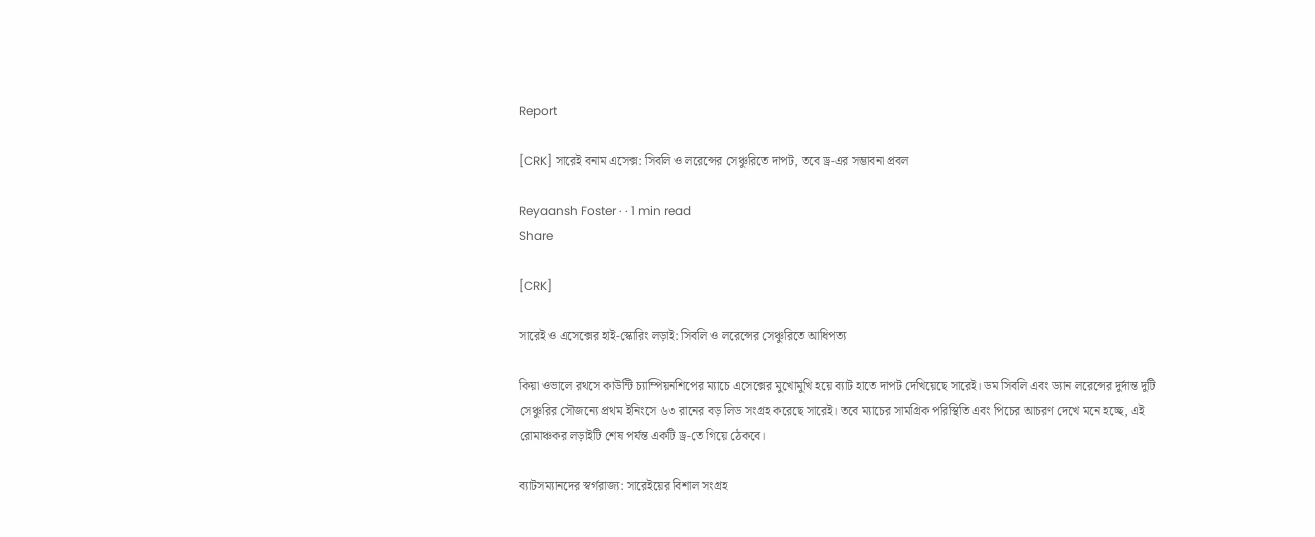Report

[CRK] সারেই বনাম এসেক্স: সিবলি ও লরেন্সের সেঞ্চুরিতে দাপট, তবে ড্র-এর সম্ভাবনা প্রবল

Reyaansh Foster · · 1 min read
Share

[CRK]

সারেই ও এসেক্সের হাই-স্কোরিং লড়াই: সিবলি ও লরেন্সের সেঞ্চুরিতে আধিপত্য

কিয়া ওভালে রথসে কাউন্টি চ্যাম্পিয়নশিপের ম্যাচে এসেক্সের মুখোমুখি হয়ে ব্যাট হাতে দাপট দেখিয়েছে সারেই। ডম সিবলি এবং ড্যান লরেন্সের দুর্দান্ত দুটি সেঞ্চুরির সৌজন্যে প্রথম ইনিংসে ৬৩ রানের বড় লিড সংগ্রহ করেছে সারেই। তবে ম্যাচের সামগ্রিক পরিস্থিতি এবং পিচের আচরণ দেখে মনে হচ্ছে, এই রোমাঞ্চকর লড়াইটি শেষ পর্যন্ত একটি ড্র-তে গিয়ে ঠেকবে।

ব্যাটসম্যানদের স্বর্গরাজ্য: সারেইয়ের বিশাল সংগ্রহ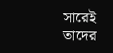সারেই তাদের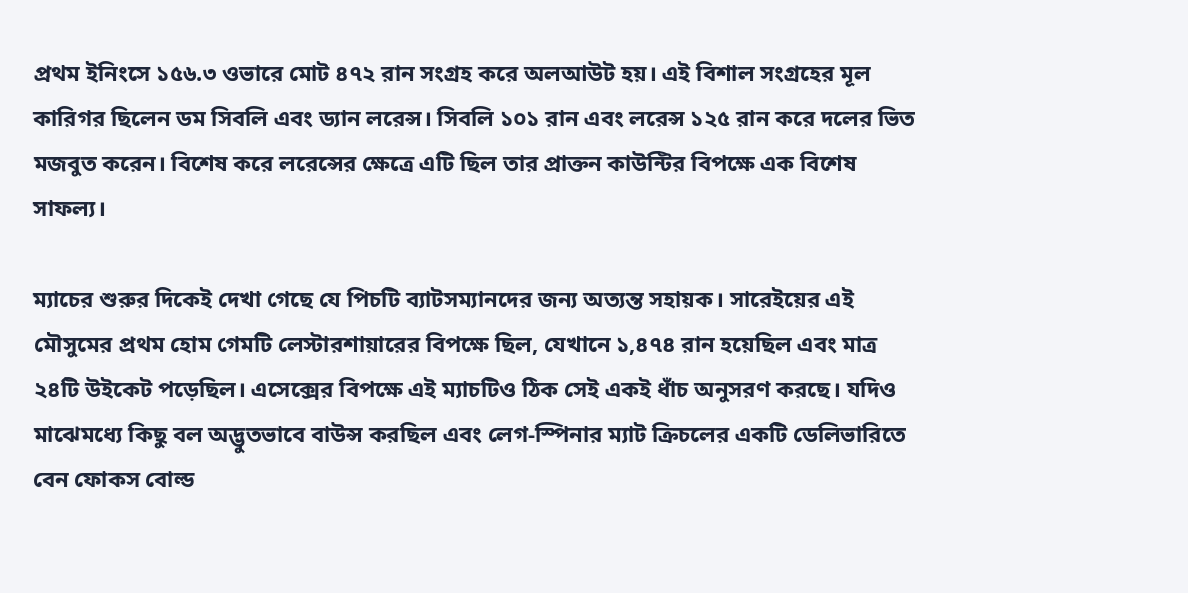প্রথম ইনিংসে ১৫৬.৩ ওভারে মোট ৪৭২ রান সংগ্রহ করে অলআউট হয়। এই বিশাল সংগ্রহের মূল কারিগর ছিলেন ডম সিবলি এবং ড্যান লরেন্স। সিবলি ১০১ রান এবং লরেন্স ১২৫ রান করে দলের ভিত মজবুত করেন। বিশেষ করে লরেন্সের ক্ষেত্রে এটি ছিল তার প্রাক্তন কাউন্টির বিপক্ষে এক বিশেষ সাফল্য।

ম্যাচের শুরুর দিকেই দেখা গেছে যে পিচটি ব্যাটসম্যানদের জন্য অত্যন্ত সহায়ক। সারেইয়ের এই মৌসুমের প্রথম হোম গেমটি লেস্টারশায়ারের বিপক্ষে ছিল, যেখানে ১,৪৭৪ রান হয়েছিল এবং মাত্র ২৪টি উইকেট পড়েছিল। এসেক্সের বিপক্ষে এই ম্যাচটিও ঠিক সেই একই ধাঁচ অনুসরণ করছে। যদিও মাঝেমধ্যে কিছু বল অদ্ভুতভাবে বাউন্স করছিল এবং লেগ-স্পিনার ম্যাট ক্রিচলের একটি ডেলিভারিতে বেন ফোকস বোল্ড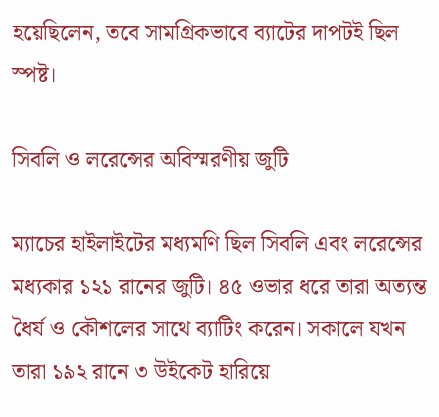হয়েছিলেন, তবে সামগ্রিকভাবে ব্যাটের দাপটই ছিল স্পষ্ট।

সিবলি ও লরেন্সের অবিস্মরণীয় জুটি

ম্যাচের হাইলাইটের মধ্যমণি ছিল সিবলি এবং লরেন্সের মধ্যকার ১২১ রানের জুটি। ৪৫ ওভার ধরে তারা অত্যন্ত ধৈর্য ও কৌশলের সাথে ব্যাটিং করেন। সকালে যখন তারা ১৯২ রানে ৩ উইকেট হারিয়ে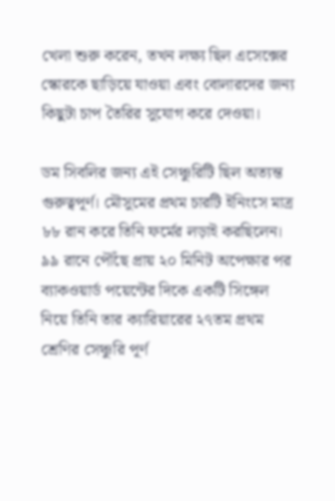খেলা শুরু করেন, তখন লক্ষ্য ছিল এসেক্সের স্কোরকে ছাড়িয়ে যাওয়া এবং বোলারদের জন্য কিছুটা চাপ তৈরির সুযোগ করে দেওয়া।

ডম সিবলির জন্য এই সেঞ্চুরিটি ছিল অত্যন্ত গুরুত্বপূর্ণ। মৌসুমের প্রথম চারটি ইনিংসে মাত্র ৮৮ রান করে তিনি ফর্মের লড়াই করছিলেন। ৯৯ রানে পৌঁছে প্রায় ২০ মিনিট অপেক্ষার পর ব্যাকওয়ার্ড পয়েন্টের দিকে একটি সিঙ্গেল নিয়ে তিনি তার ক্যারিয়ারের ২৭তম প্রথম শ্রেণির সেঞ্চুরি পূর্ণ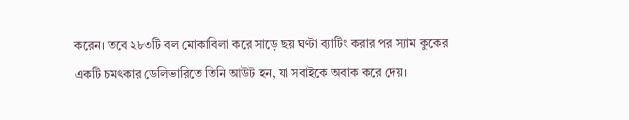করেন। তবে ২৮৩টি বল মোকাবিলা করে সাড়ে ছয় ঘণ্টা ব্যাটিং করার পর স্যাম কুকের একটি চমৎকার ডেলিভারিতে তিনি আউট হন, যা সবাইকে অবাক করে দেয়।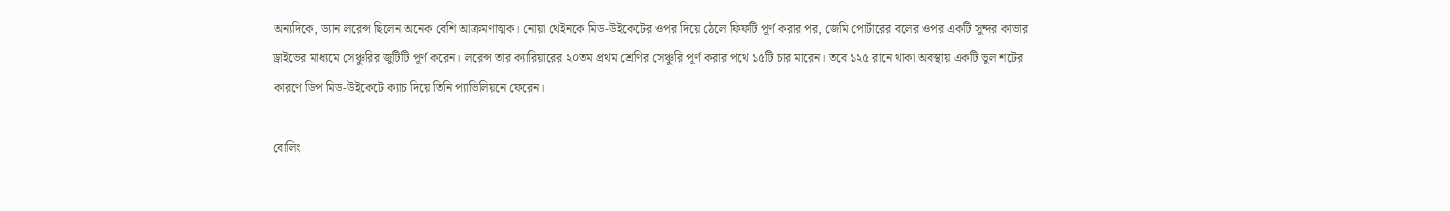অন্যদিকে, ড্যান লরেন্স ছিলেন অনেক বেশি আক্রমণাত্মক। নোয়া থেইনকে মিড-উইকেটের ওপর দিয়ে ঠেলে ফিফটি পূর্ণ করার পর, জেমি পোর্টারের বলের ওপর একটি সুন্দর কাভার ড্রাইভের মাধ্যমে সেঞ্চুরির জুটিটি পূর্ণ করেন। লরেন্স তার ক্যারিয়ারের ২০তম প্রথম শ্রেণির সেঞ্চুরি পূর্ণ করার পথে ১৫টি চার মারেন। তবে ১২৫ রানে থাকা অবস্থায় একটি ভুল শটের কারণে ডিপ মিড-উইকেটে ক্যাচ দিয়ে তিনি প্যাভিলিয়নে ফেরেন।

বোলিং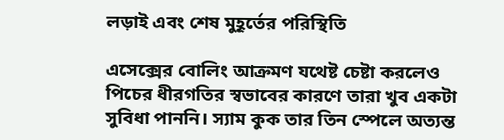লড়াই এবং শেষ মুহূর্তের পরিস্থিতি

এসেক্সের বোলিং আক্রমণ যথেষ্ট চেষ্টা করলেও পিচের ধীরগতির স্বভাবের কারণে তারা খুব একটা সুবিধা পাননি। স্যাম কুক তার তিন স্পেলে অত্যন্ত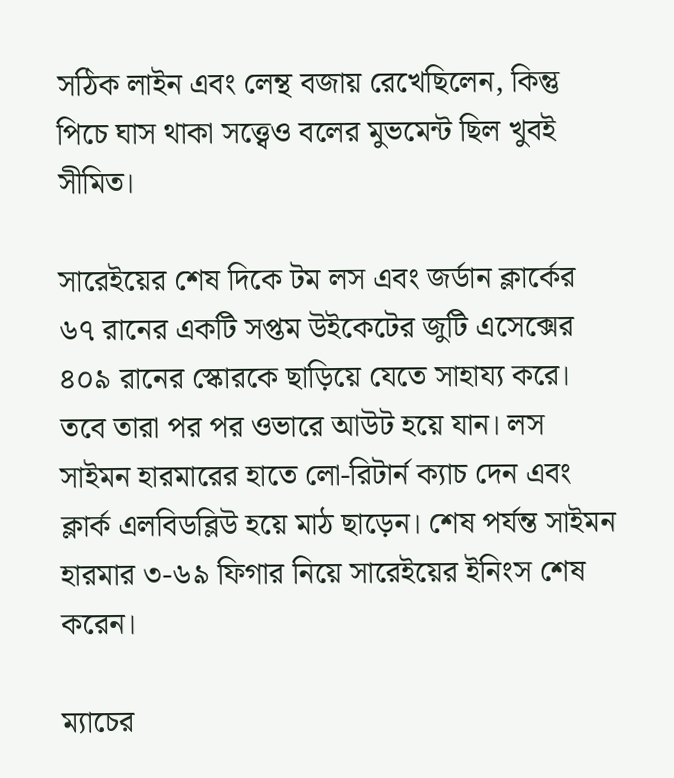সঠিক লাইন এবং লেন্থ বজায় রেখেছিলেন, কিন্তু পিচে ঘাস থাকা সত্ত্বেও বলের মুভমেন্ট ছিল খুবই সীমিত।

সারেইয়ের শেষ দিকে টম লস এবং জর্ডান ক্লার্কের ৬৭ রানের একটি সপ্তম উইকেটের জুটি এসেক্সের ৪০৯ রানের স্কোরকে ছাড়িয়ে যেতে সাহায্য করে। তবে তারা পর পর ওভারে আউট হয়ে যান। লস সাইমন হারমারের হাতে লো-রিটার্ন ক্যাচ দেন এবং ক্লার্ক এলবিডব্লিউ হয়ে মাঠ ছাড়েন। শেষ পর্যন্ত সাইমন হারমার ৩-৬৯ ফিগার নিয়ে সারেইয়ের ইনিংস শেষ করেন।

ম্যাচের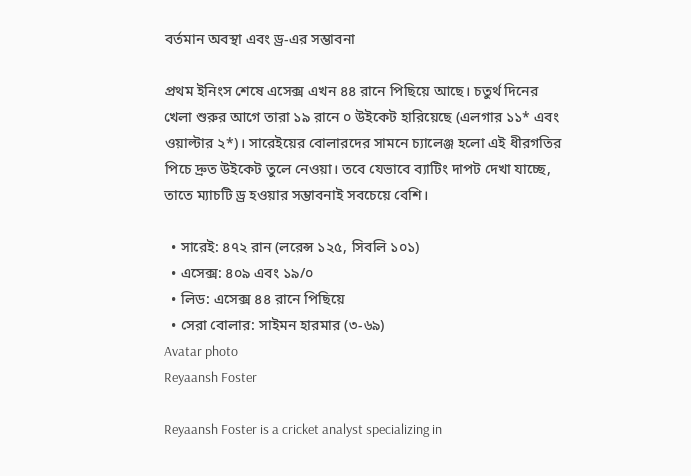বর্তমান অবস্থা এবং ড্র-এর সম্ভাবনা

প্রথম ইনিংস শেষে এসেক্স এখন ৪৪ রানে পিছিয়ে আছে। চতুর্থ দিনের খেলা শুরুর আগে তারা ১৯ রানে ০ উইকেট হারিয়েছে (এলগার ১১* এবং ওয়াল্টার ২*)। সারেইয়ের বোলারদের সামনে চ্যালেঞ্জ হলো এই ধীরগতির পিচে দ্রুত উইকেট তুলে নেওয়া। তবে যেভাবে ব্যাটিং দাপট দেখা যাচ্ছে, তাতে ম্যাচটি ড্র হওয়ার সম্ভাবনাই সবচেয়ে বেশি।

  • সারেই: ৪৭২ রান (লরেন্স ১২৫, সিবলি ১০১)
  • এসেক্স: ৪০৯ এবং ১৯/০
  • লিড: এসেক্স ৪৪ রানে পিছিয়ে
  • সেরা বোলার: সাইমন হারমার (৩-৬৯)
Avatar photo
Reyaansh Foster

Reyaansh Foster is a cricket analyst specializing in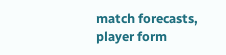match forecasts, player form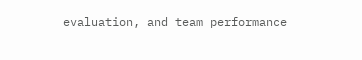evaluation, and team performance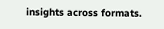insights across formats.